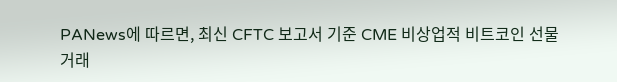PANews에 따르면, 최신 CFTC 보고서 기준 CME 비상업적 비트코인 선물 거래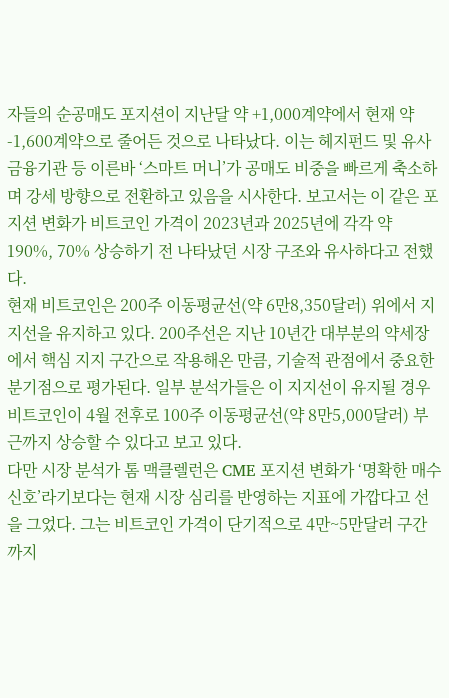자들의 순공매도 포지션이 지난달 약 +1,000계약에서 현재 약 -1,600계약으로 줄어든 것으로 나타났다. 이는 헤지펀드 및 유사 금융기관 등 이른바 ‘스마트 머니’가 공매도 비중을 빠르게 축소하며 강세 방향으로 전환하고 있음을 시사한다. 보고서는 이 같은 포지션 변화가 비트코인 가격이 2023년과 2025년에 각각 약 190%, 70% 상승하기 전 나타났던 시장 구조와 유사하다고 전했다.
현재 비트코인은 200주 이동평균선(약 6만8,350달러) 위에서 지지선을 유지하고 있다. 200주선은 지난 10년간 대부분의 약세장에서 핵심 지지 구간으로 작용해온 만큼, 기술적 관점에서 중요한 분기점으로 평가된다. 일부 분석가들은 이 지지선이 유지될 경우 비트코인이 4월 전후로 100주 이동평균선(약 8만5,000달러) 부근까지 상승할 수 있다고 보고 있다.
다만 시장 분석가 톰 맥클렐런은 CME 포지션 변화가 ‘명확한 매수 신호’라기보다는 현재 시장 심리를 반영하는 지표에 가깝다고 선을 그었다. 그는 비트코인 가격이 단기적으로 4만~5만달러 구간까지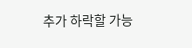추가 하락할 가능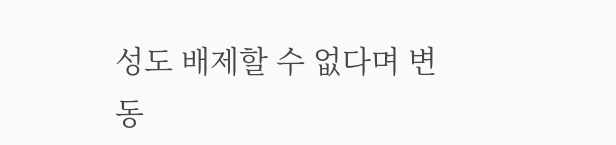성도 배제할 수 없다며 변동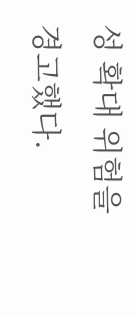성 확대 위험을 경고했다.